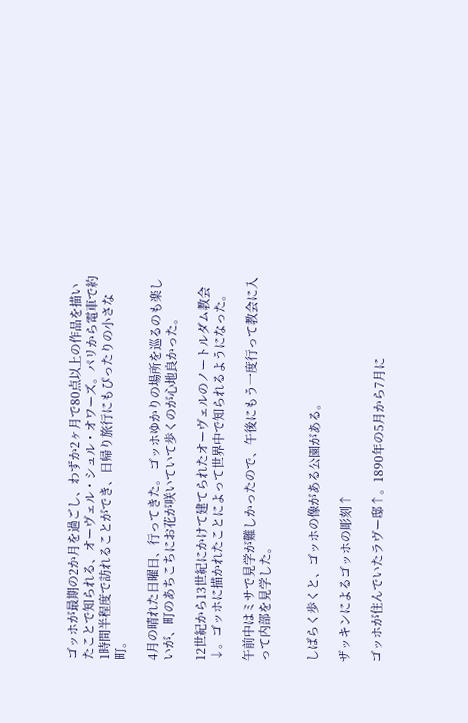ゴッホが最期の2か月を過ごし、わずか2ヶ月で80点以上の作品を描いたことで知られる、オーヴェル・シュル・オワーズ。パリから電車で約1時間半程度で訪れることができ、日帰り旅行にもぴったりの小さな町。

4月の晴れた日曜日、行ってきた。 ゴッホゆかりの場所を巡るのも楽しいが、町のあちこちにお花が咲いていて歩くのが心地良かった。

12世紀から13世紀にかけて建てられたオーヴェルのノートルダム教会↓。ゴッホに描かれたことによって世界中で知られるようになった。

午前中はミサで見学が難しかったので、午後にもう一度行って教会に入って内部を見学した。


しばらく歩くと、ゴッホの像がある公園がある。

ザッキンによるゴッホの彫刻↑

ゴッホが住んでいたラヴー邸↑。1890年の5月から7月に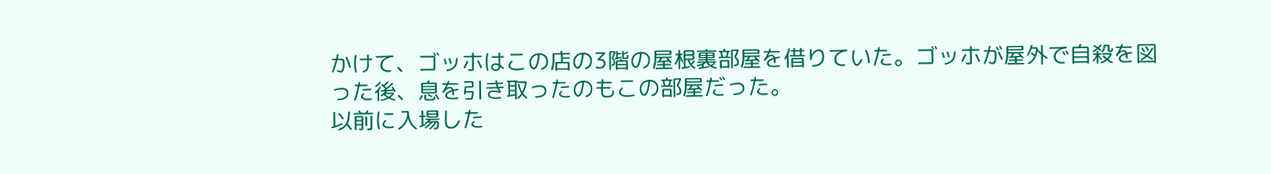かけて、ゴッホはこの店の3階の屋根裏部屋を借りていた。ゴッホが屋外で自殺を図った後、息を引き取ったのもこの部屋だった。
以前に入場した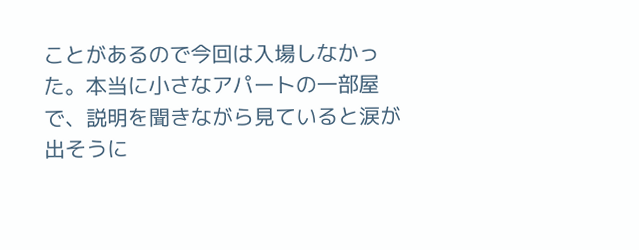ことがあるので今回は入場しなかった。本当に小さなアパートの一部屋で、説明を聞きながら見ていると涙が出そうに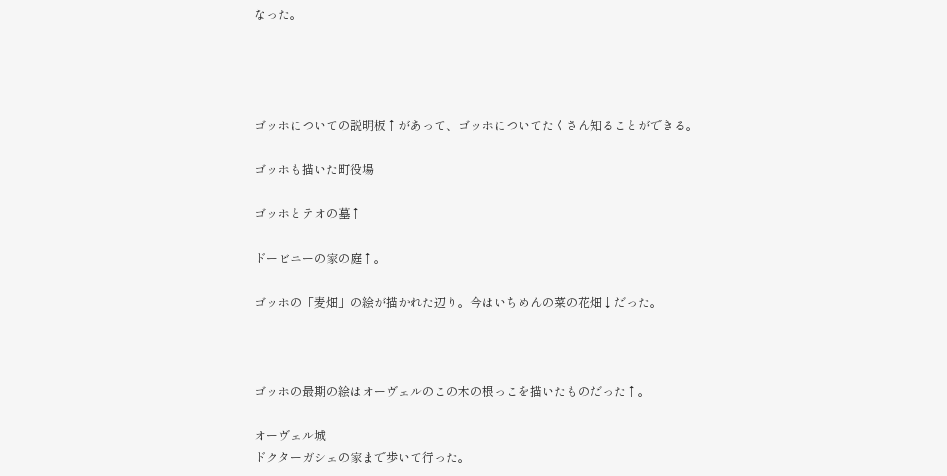なった。




ゴッホについての説明板↑があって、ゴッホについてたくさん知ることができる。

ゴッホも描いた町役場

ゴッホとテオの墓↑

ドービニーの家の庭↑。

ゴッホの「麦畑」の絵が描かれた辺り。今はいちめんの菜の花畑↓だった。



ゴッホの最期の絵はオーヴェルのこの木の根っこを描いたものだった↑。

オーヴェル城
ドクターガシェの家まで歩いて行った。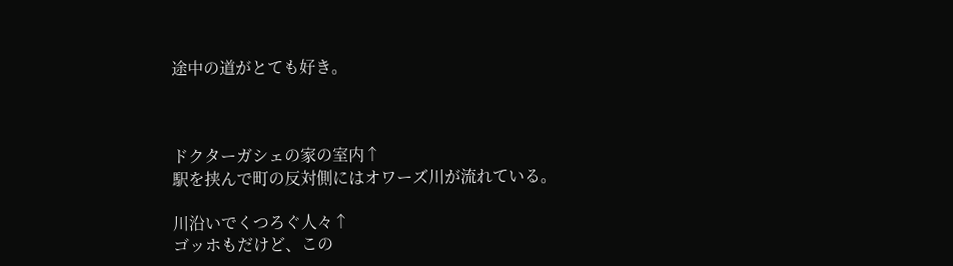途中の道がとても好き。



ドクターガシェの家の室内↑
駅を挟んで町の反対側にはオワーズ川が流れている。

川沿いでくつろぐ人々↑
ゴッホもだけど、この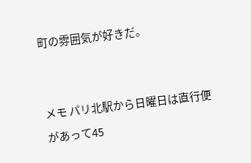町の雰囲気が好きだ。


メモ パリ北駅から日曜日は直行便があって45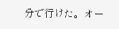分で行けた。オー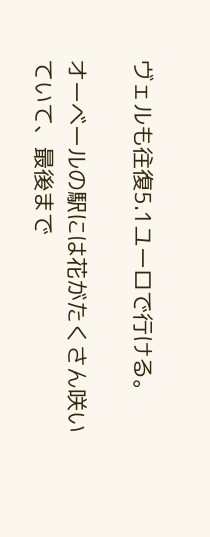ヴェルも往復5.1ユーロで行ける。

オーベールの駅には花がたくさん咲いていて、最後まで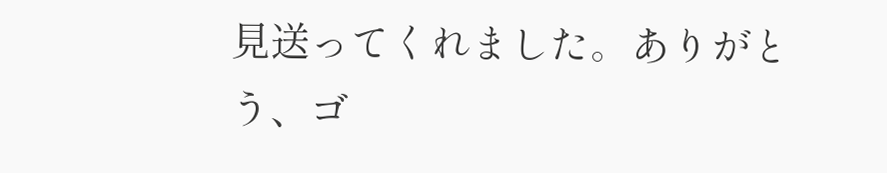見送ってくれました。ありがとう、ゴ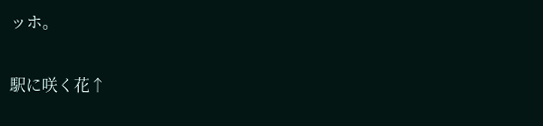ッホ。

駅に咲く花↑